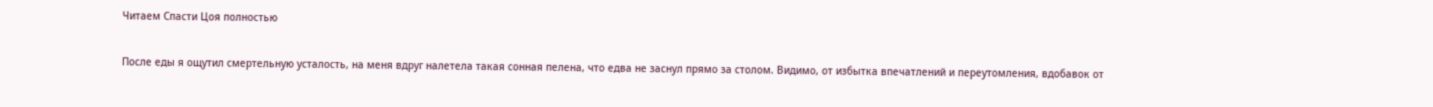Читаем Спасти Цоя полностью

После еды я ощутил смертельную усталость, на меня вдруг налетела такая сонная пелена, что едва не заснул прямо за столом. Видимо, от избытка впечатлений и переутомления, вдобавок от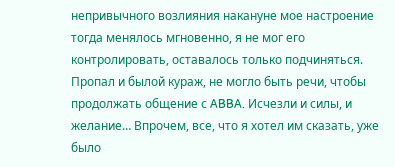непривычного возлияния накануне мое настроение тогда менялось мгновенно, я не мог его контролировать, оставалось только подчиняться. Пропал и былой кураж, не могло быть речи, чтобы продолжать общение с ABBA. Исчезли и силы, и желание… Впрочем, все, что я хотел им сказать, уже было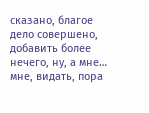сказано, благое дело совершено, добавить более нечего, ну, а мне… мне, видать, пора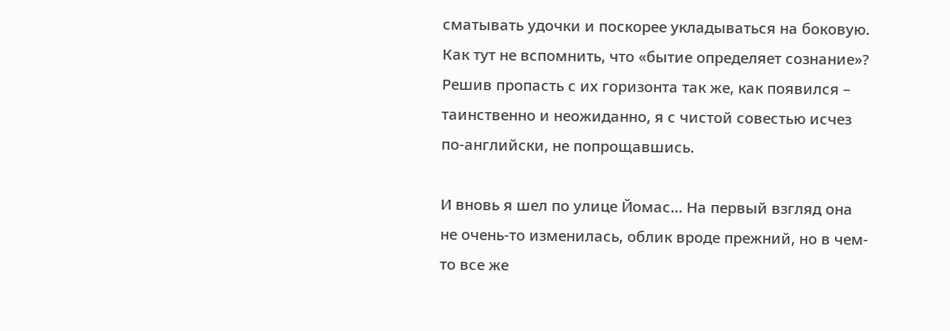сматывать удочки и поскорее укладываться на боковую. Как тут не вспомнить, что «бытие определяет сознание»? Решив пропасть с их горизонта так же, как появился – таинственно и неожиданно, я с чистой совестью исчез по-английски, не попрощавшись.

И вновь я шел по улице Йомас… На первый взгляд она не очень-то изменилась, облик вроде прежний, но в чем-то все же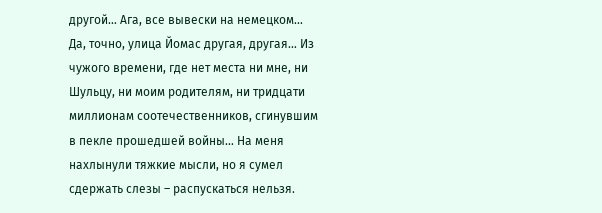другой… Ага, все вывески на немецком… Да, точно, улица Йомас другая, другая… Из чужого времени, где нет места ни мне, ни Шульцу, ни моим родителям, ни тридцати миллионам соотечественников, сгинувшим в пекле прошедшей войны… На меня нахлынули тяжкие мысли, но я сумел сдержать слезы – распускаться нельзя.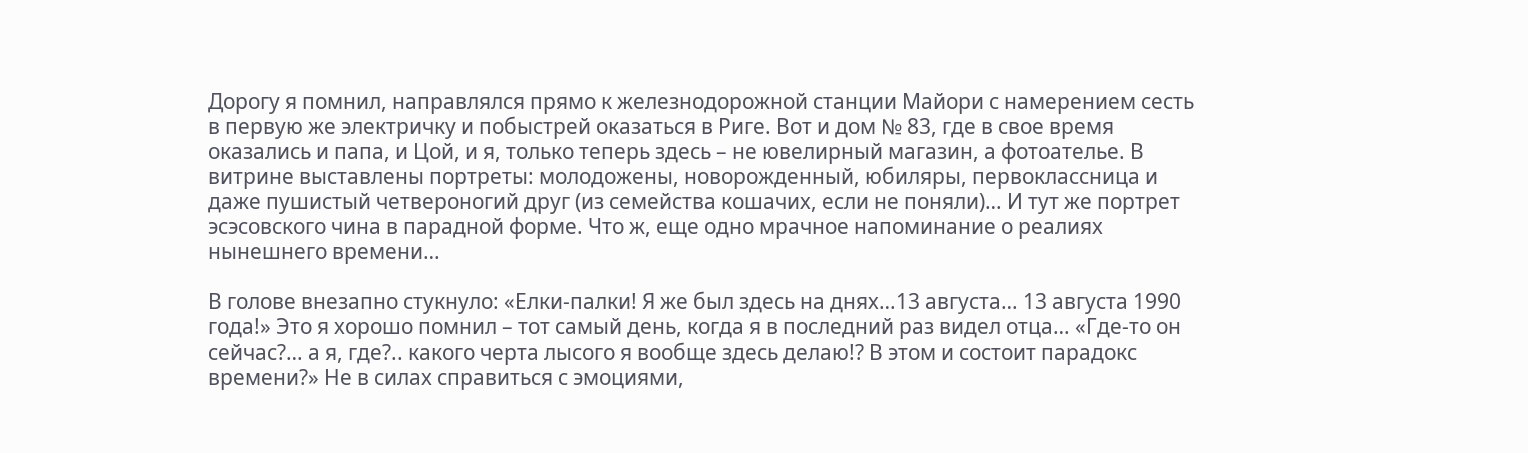Дорогу я помнил, направлялся прямо к железнодорожной станции Майори с намерением сесть в первую же электричку и побыстрей оказаться в Риге. Вот и дом № 83, где в свое время оказались и папа, и Цой, и я, только теперь здесь – не ювелирный магазин, а фотоателье. В витрине выставлены портреты: молодожены, новорожденный, юбиляры, первоклассница и даже пушистый четвероногий друг (из семейства кошачих, если не поняли)… И тут же портрет эсэсовского чина в парадной форме. Что ж, еще одно мрачное напоминание о реалиях нынешнего времени…

В голове внезапно стукнуло: «Елки-палки! Я же был здесь на днях…13 августа… 13 августа 1990 года!» Это я хорошо помнил – тот самый день, когда я в последний раз видел отца… «Где-то он сейчас?… а я, где?.. какого черта лысого я вообще здесь делаю!? В этом и состоит парадокс времени?» Не в силах справиться с эмоциями,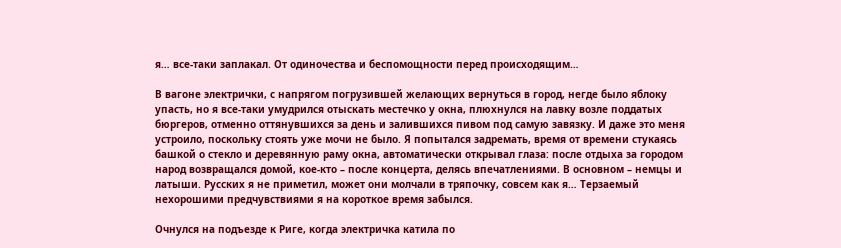я… все-таки заплакал. От одиночества и беспомощности перед происходящим…

В вагоне электрички, с напрягом погрузившей желающих вернуться в город, негде было яблоку упасть, но я все-таки умудрился отыскать местечко у окна, плюхнулся на лавку возле поддатых бюргеров, отменно оттянувшихся за день и залившихся пивом под самую завязку. И даже это меня устроило, поскольку стоять уже мочи не было. Я попытался задремать, время от времени стукаясь башкой о стекло и деревянную раму окна, автоматически открывал глаза: после отдыха за городом народ возвращался домой, кое-кто – после концерта, делясь впечатлениями. В основном – немцы и латыши. Русских я не приметил, может они молчали в тряпочку, совсем как я… Терзаемый нехорошими предчувствиями я на короткое время забылся.

Очнулся на подъезде к Риге, когда электричка катила по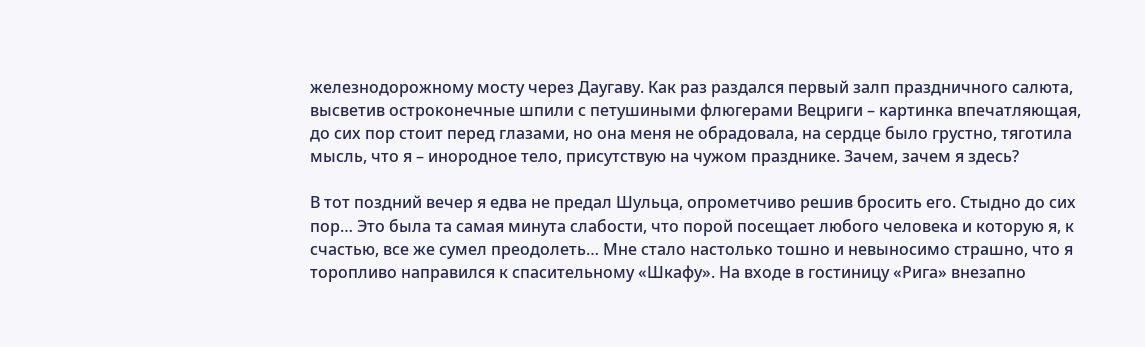железнодорожному мосту через Даугаву. Как раз раздался первый залп праздничного салюта, высветив остроконечные шпили с петушиными флюгерами Вецриги – картинка впечатляющая, до сих пор стоит перед глазами, но она меня не обрадовала, на сердце было грустно, тяготила мысль, что я – инородное тело, присутствую на чужом празднике. Зачем, зачем я здесь?

В тот поздний вечер я едва не предал Шульца, опрометчиво решив бросить его. Стыдно до сих пор… Это была та самая минута слабости, что порой посещает любого человека и которую я, к счастью, все же сумел преодолеть… Мне стало настолько тошно и невыносимо страшно, что я торопливо направился к спасительному «Шкафу». На входе в гостиницу «Рига» внезапно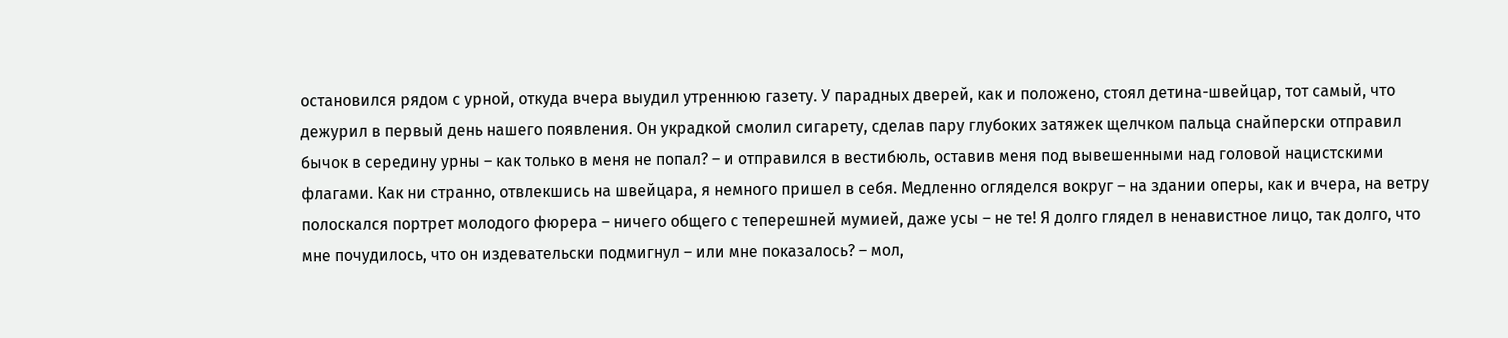остановился рядом с урной, откуда вчера выудил утреннюю газету. У парадных дверей, как и положено, стоял детина-швейцар, тот самый, что дежурил в первый день нашего появления. Он украдкой смолил сигарету, сделав пару глубоких затяжек щелчком пальца снайперски отправил бычок в середину урны – как только в меня не попал? – и отправился в вестибюль, оставив меня под вывешенными над головой нацистскими флагами. Как ни странно, отвлекшись на швейцара, я немного пришел в себя. Медленно огляделся вокруг – на здании оперы, как и вчера, на ветру полоскался портрет молодого фюрера – ничего общего с теперешней мумией, даже усы – не те! Я долго глядел в ненавистное лицо, так долго, что мне почудилось, что он издевательски подмигнул – или мне показалось? – мол,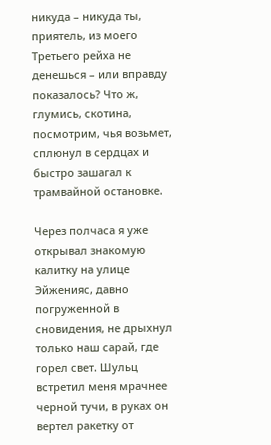никуда – никуда ты, приятель, из моего Третьего рейха не денешься – или вправду показалось? Что ж, глумись, скотина, посмотрим, чья возьмет, сплюнул в сердцах и быстро зашагал к трамвайной остановке.

Через полчаса я уже открывал знакомую калитку на улице Эйженияс, давно погруженной в сновидения, не дрыхнул только наш сарай, где горел свет. Шульц встретил меня мрачнее черной тучи, в руках он вертел ракетку от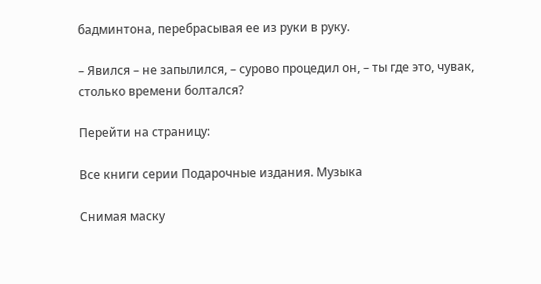бадминтона, перебрасывая ее из руки в руку.

– Явился – не запылился, – сурово процедил он, – ты где это, чувак, столько времени болтался?

Перейти на страницу:

Все книги серии Подарочные издания. Музыка

Снимая маску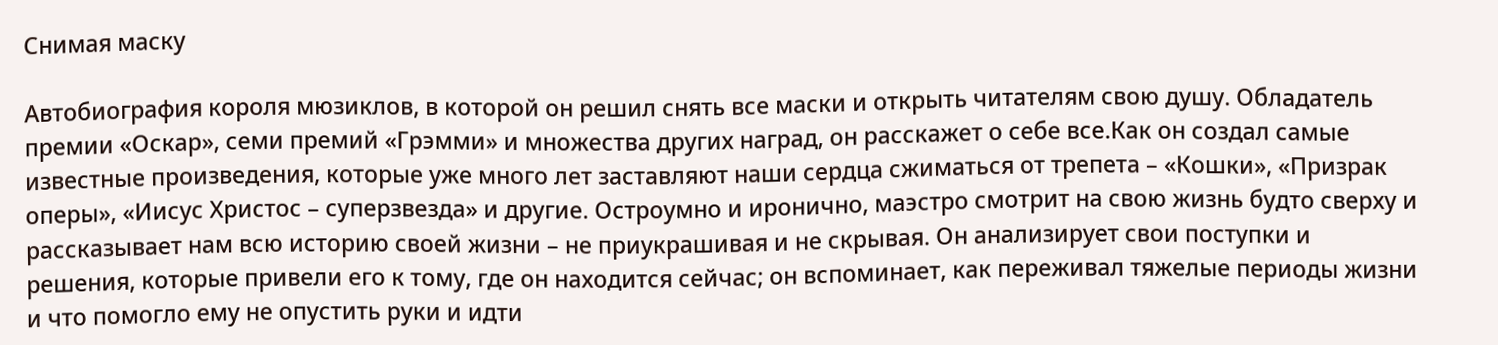Снимая маску

Автобиография короля мюзиклов, в которой он решил снять все маски и открыть читателям свою душу. Обладатель премии «Оскар», семи премий «Грэмми» и множества других наград, он расскажет о себе все.Как он создал самые известные произведения, которые уже много лет заставляют наши сердца сжиматься от трепета – «Кошки», «Призрак оперы», «Иисус Христос – суперзвезда» и другие. Остроумно и иронично, маэстро смотрит на свою жизнь будто сверху и рассказывает нам всю историю своей жизни – не приукрашивая и не скрывая. Он анализирует свои поступки и решения, которые привели его к тому, где он находится сейчас; он вспоминает, как переживал тяжелые периоды жизни и что помогло ему не опустить руки и идти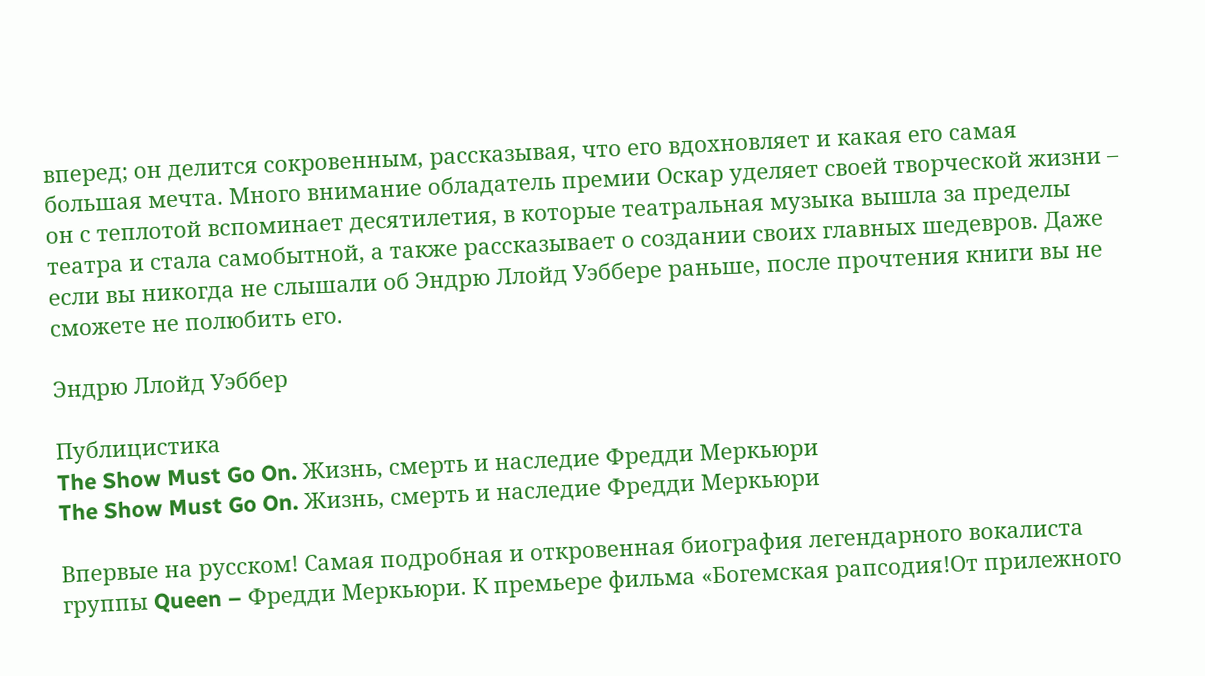вперед; он делится сокровенным, рассказывая, что его вдохновляет и какая его самая большая мечта. Много внимание обладатель премии Оскар уделяет своей творческой жизни – он с теплотой вспоминает десятилетия, в которые театральная музыка вышла за пределы театра и стала самобытной, а также рассказывает о создании своих главных шедевров. Даже если вы никогда не слышали об Эндрю Ллойд Уэббере раньше, после прочтения книги вы не сможете не полюбить его.

Эндрю Ллойд Уэббер

Публицистика
The Show Must Go On. Жизнь, смерть и наследие Фредди Меркьюри
The Show Must Go On. Жизнь, смерть и наследие Фредди Меркьюри

Впервые на русском! Самая подробная и откровенная биография легендарного вокалиста группы Queen – Фредди Меркьюри. К премьере фильма «Богемская рапсодия!От прилежного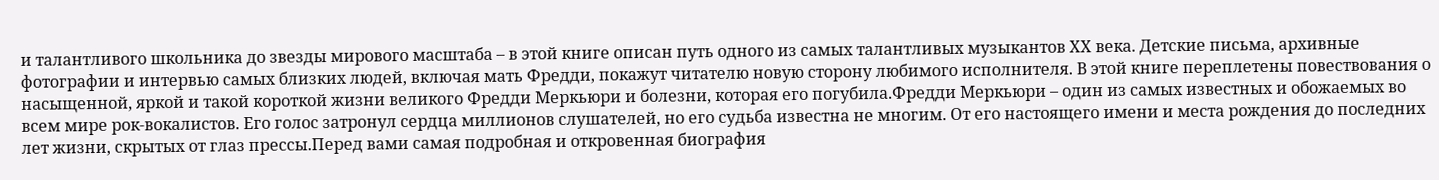и талантливого школьника до звезды мирового масштаба – в этой книге описан путь одного из самых талантливых музыкантов ХХ века. Детские письма, архивные фотографии и интервью самых близких людей, включая мать Фредди, покажут читателю новую сторону любимого исполнителя. В этой книге переплетены повествования о насыщенной, яркой и такой короткой жизни великого Фредди Меркьюри и болезни, которая его погубила.Фредди Меркьюри – один из самых известных и обожаемых во всем мире рок-вокалистов. Его голос затронул сердца миллионов слушателей, но его судьба известна не многим. От его настоящего имени и места рождения до последних лет жизни, скрытых от глаз прессы.Перед вами самая подробная и откровенная биография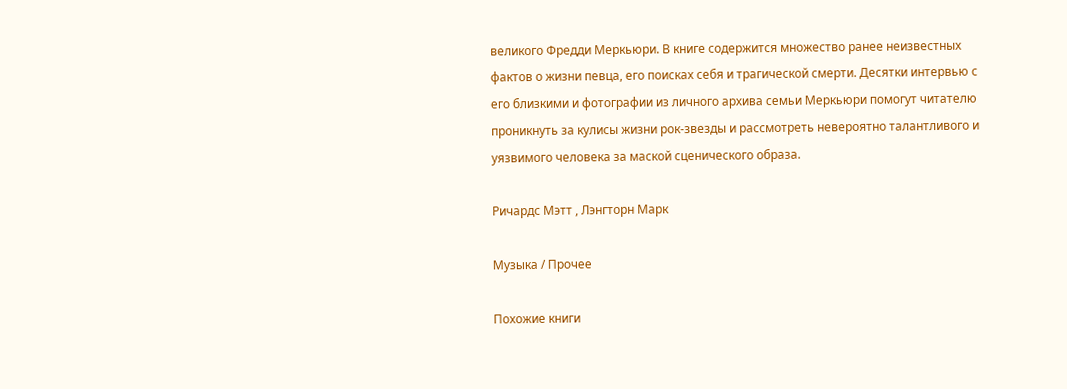великого Фредди Меркьюри. В книге содержится множество ранее неизвестных фактов о жизни певца, его поисках себя и трагической смерти. Десятки интервью с его близкими и фотографии из личного архива семьи Меркьюри помогут читателю проникнуть за кулисы жизни рок-звезды и рассмотреть невероятно талантливого и уязвимого человека за маской сценического образа.

Ричардс Мэтт , Лэнгторн Марк

Музыка / Прочее

Похожие книги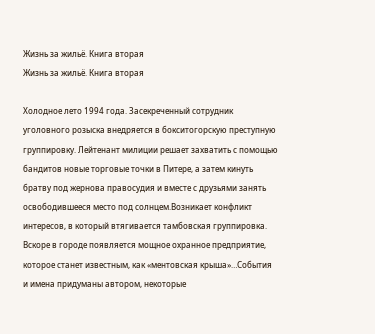Жизнь за жильё. Книга вторая
Жизнь за жильё. Книга вторая

Холодное лето 1994 года. Засекреченный сотрудник уголовного розыска внедряется в бокситогорскую преступную группировку. Лейтенант милиции решает захватить с помощью бандитов новые торговые точки в Питере, а затем кинуть братву под жернова правосудия и вместе с друзьями занять освободившееся место под солнцем.Возникает конфликт интересов, в который втягивается тамбовская группировка. Вскоре в городе появляется мощное охранное предприятие, которое станет известным, как «ментовская крыша»…События и имена придуманы автором, некоторые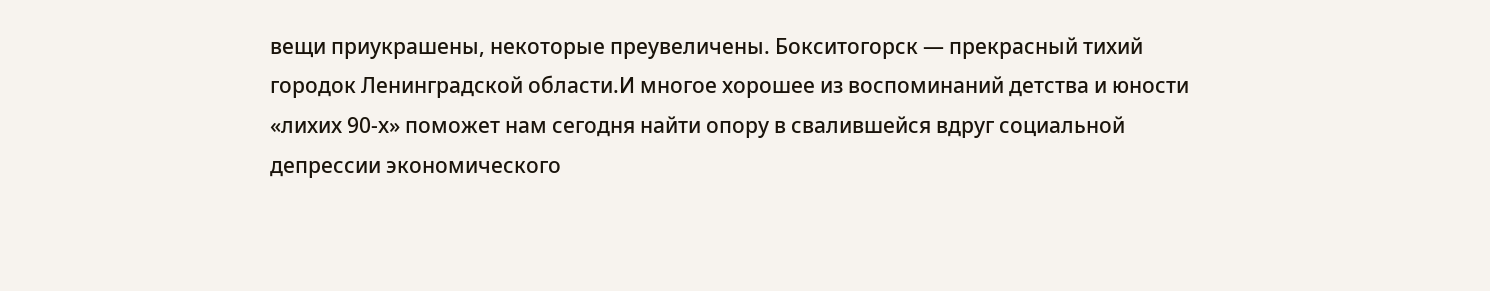вещи приукрашены, некоторые преувеличены. Бокситогорск — прекрасный тихий городок Ленинградской области.И многое хорошее из воспоминаний детства и юности «лихих 90-х» поможет нам сегодня найти опору в свалившейся вдруг социальной депрессии экономического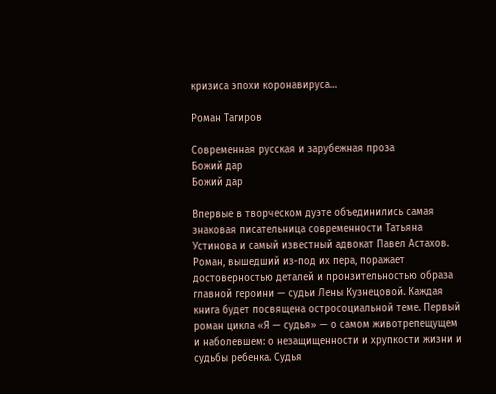кризиса эпохи коронавируса…

Роман Тагиров

Современная русская и зарубежная проза
Божий дар
Божий дар

Впервые в творческом дуэте объединились самая знаковая писательница современности Татьяна Устинова и самый известный адвокат Павел Астахов. Роман, вышедший из-под их пера, поражает достоверностью деталей и пронзительностью образа главной героини — судьи Лены Кузнецовой. Каждая книга будет посвящена остросоциальной теме. Первый роман цикла «Я — судья» — о самом животрепещущем и наболевшем: о незащищенности и хрупкости жизни и судьбы ребенка. Судья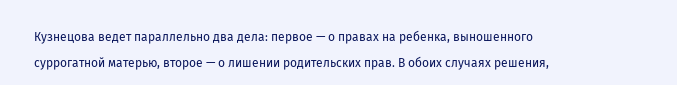Кузнецова ведет параллельно два дела: первое — о правах на ребенка, выношенного суррогатной матерью, второе — о лишении родительских прав. В обоих случаях решения,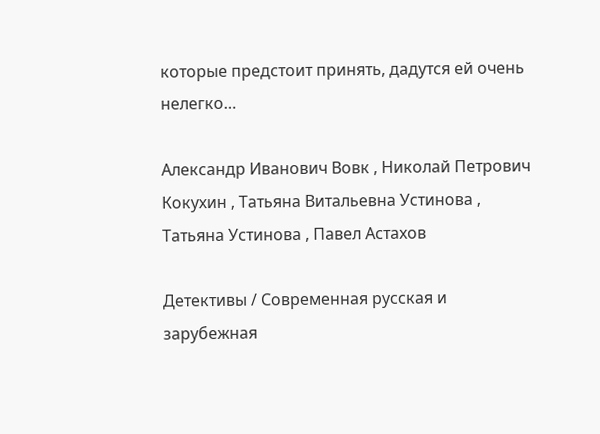которые предстоит принять, дадутся ей очень нелегко…

Александр Иванович Вовк , Николай Петрович Кокухин , Татьяна Витальевна Устинова , Татьяна Устинова , Павел Астахов

Детективы / Современная русская и зарубежная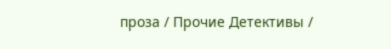проза / Прочие Детективы /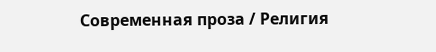Современная проза / Религия